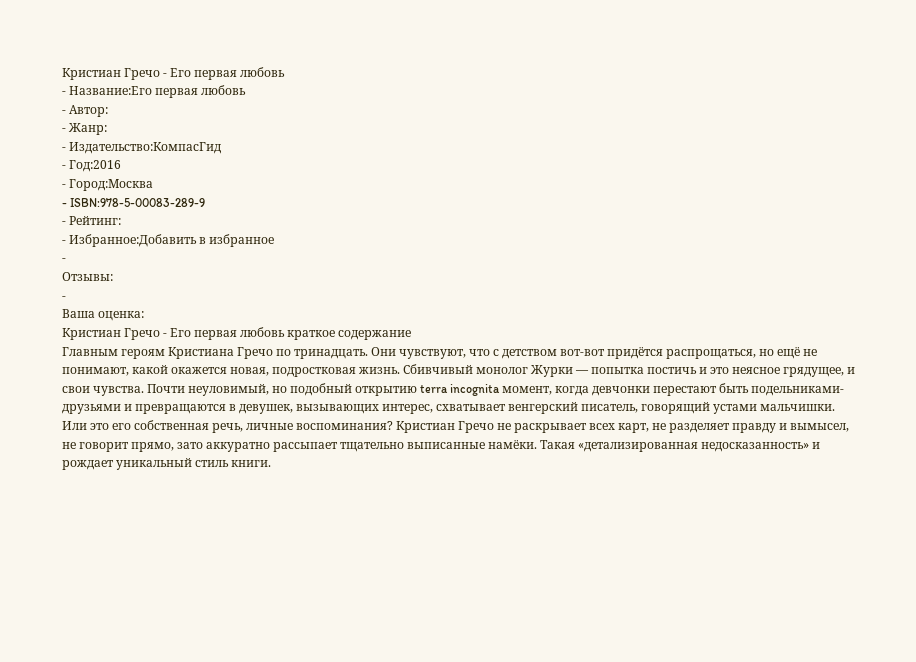Кристиан Гречо - Его первая любовь
- Название:Его первая любовь
- Автор:
- Жанр:
- Издательство:КомпасГид
- Год:2016
- Город:Москва
- ISBN:978-5-00083-289-9
- Рейтинг:
- Избранное:Добавить в избранное
-
Отзывы:
-
Ваша оценка:
Кристиан Гречо - Его первая любовь краткое содержание
Главным героям Кристиана Гречо по тринадцать. Они чувствуют, что с детством вот-вот придётся распрощаться, но ещё не понимают, какой окажется новая, подростковая жизнь. Сбивчивый монолог Журки — попытка постичь и это неясное грядущее, и свои чувства. Почти неуловимый, но подобный открытию terra incognita момент, когда девчонки перестают быть подельниками-друзьями и превращаются в девушек, вызывающих интерес, схватывает венгерский писатель, говорящий устами мальчишки. Или это его собственная речь, личные воспоминания? Кристиан Гречо не раскрывает всех карт, не разделяет правду и вымысел, не говорит прямо, зато аккуратно рассыпает тщательно выписанные намёки. Такая «детализированная недосказанность» и рождает уникальный стиль книги.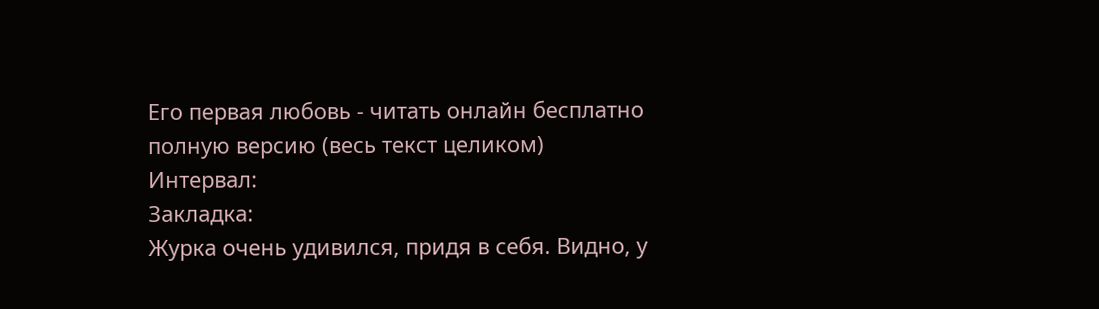Его первая любовь - читать онлайн бесплатно полную версию (весь текст целиком)
Интервал:
Закладка:
Журка очень удивился, придя в себя. Видно, у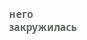него закружилась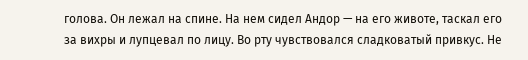голова. Он лежал на спине. На нем сидел Андор — на его животе, таскал его за вихры и лупцевал по лицу. Во рту чувствовался сладковатый привкус. Не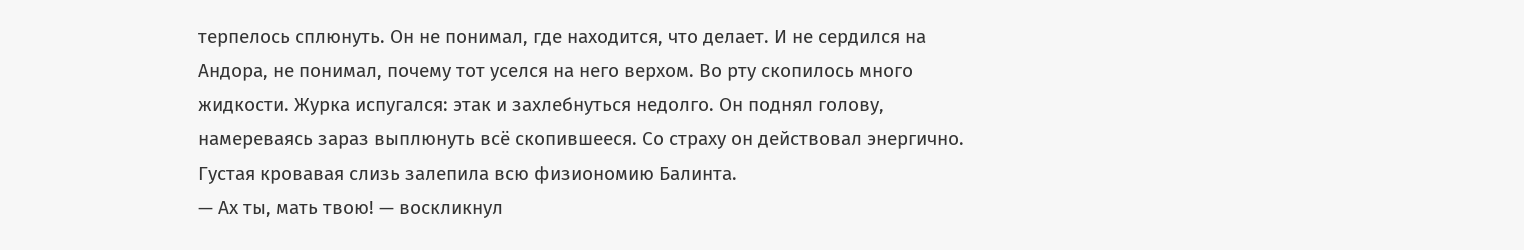терпелось сплюнуть. Он не понимал, где находится, что делает. И не сердился на Андора, не понимал, почему тот уселся на него верхом. Во рту скопилось много жидкости. Журка испугался: этак и захлебнуться недолго. Он поднял голову, намереваясь зараз выплюнуть всё скопившееся. Со страху он действовал энергично. Густая кровавая слизь залепила всю физиономию Балинта.
— Ах ты, мать твою! — воскликнул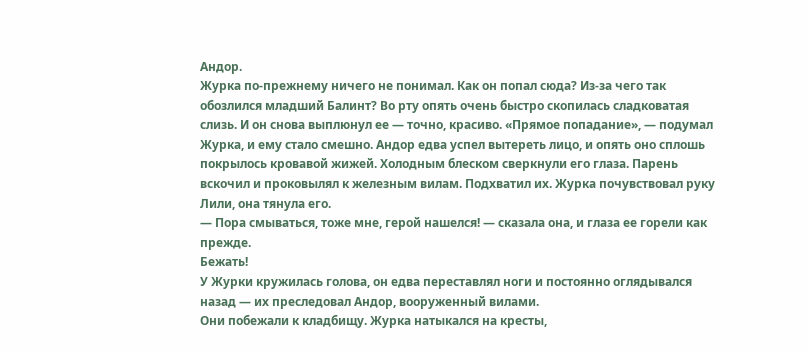Андор.
Журка по-прежнему ничего не понимал. Как он попал сюда? Из-за чего так обозлился младший Балинт? Во рту опять очень быстро скопилась сладковатая слизь. И он снова выплюнул ее — точно, красиво. «Прямое попадание», — подумал Журка, и ему стало смешно. Андор едва успел вытереть лицо, и опять оно сплошь покрылось кровавой жижей. Холодным блеском сверкнули его глаза. Парень вскочил и проковылял к железным вилам. Подхватил их. Журка почувствовал руку Лили, она тянула его.
— Пора смываться, тоже мне, герой нашелся! — сказала она, и глаза ее горели как прежде.
Бежать!
У Журки кружилась голова, он едва переставлял ноги и постоянно оглядывался назад — их преследовал Андор, вооруженный вилами.
Они побежали к кладбищу. Журка натыкался на кресты,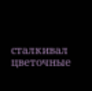сталкивал цветочные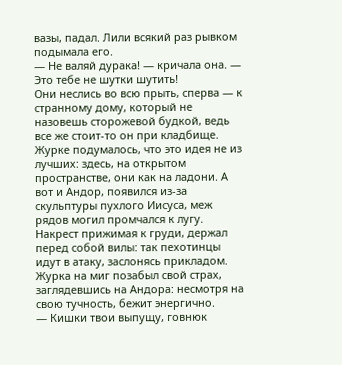вазы, падал. Лили всякий раз рывком подымала его.
— Не валяй дурака! — кричала она. — Это тебе не шутки шутить!
Они неслись во всю прыть, сперва — к странному дому, который не назовешь сторожевой будкой, ведь все же стоит-то он при кладбище. Журке подумалось, что это идея не из лучших: здесь, на открытом пространстве, они как на ладони. А вот и Андор, появился из-за скульптуры пухлого Иисуса, меж рядов могил промчался к лугу. Накрест прижимая к груди, держал перед собой вилы: так пехотинцы идут в атаку, заслонясь прикладом. Журка на миг позабыл свой страх, заглядевшись на Андора: несмотря на свою тучность, бежит энергично.
— Кишки твои выпущу, говнюк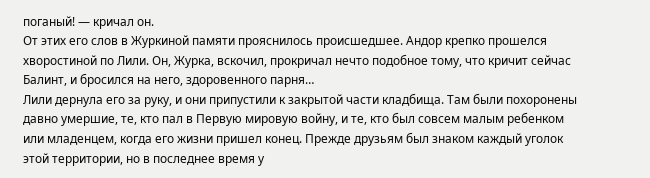поганый! — кричал он.
От этих его слов в Журкиной памяти прояснилось происшедшее. Андор крепко прошелся хворостиной по Лили. Он, Журка, вскочил, прокричал нечто подобное тому, что кричит сейчас Балинт, и бросился на него, здоровенного парня…
Лили дернула его за руку, и они припустили к закрытой части кладбища. Там были похоронены давно умершие, те, кто пал в Первую мировую войну, и те, кто был совсем малым ребенком или младенцем, когда его жизни пришел конец. Прежде друзьям был знаком каждый уголок этой территории, но в последнее время у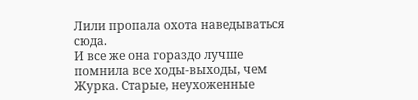Лили пропала охота наведываться сюда.
И все же она гораздо лучше помнила все ходы-выходы, чем Журка. Старые, неухоженные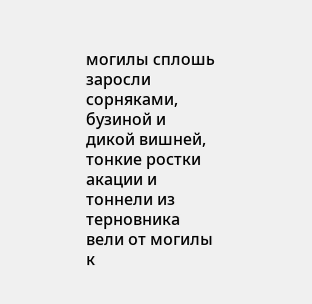могилы сплошь заросли сорняками, бузиной и дикой вишней, тонкие ростки акации и тоннели из терновника вели от могилы к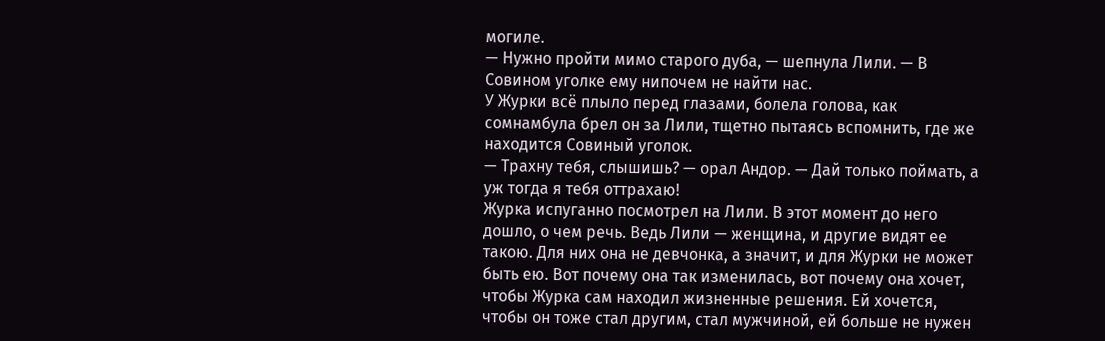могиле.
— Нужно пройти мимо старого дуба, — шепнула Лили. — В Совином уголке ему нипочем не найти нас.
У Журки всё плыло перед глазами, болела голова, как сомнамбула брел он за Лили, тщетно пытаясь вспомнить, где же находится Совиный уголок.
— Трахну тебя, слышишь? — орал Андор. — Дай только поймать, а уж тогда я тебя оттрахаю!
Журка испуганно посмотрел на Лили. В этот момент до него дошло, о чем речь. Ведь Лили — женщина, и другие видят ее такою. Для них она не девчонка, а значит, и для Журки не может быть ею. Вот почему она так изменилась, вот почему она хочет, чтобы Журка сам находил жизненные решения. Ей хочется, чтобы он тоже стал другим, стал мужчиной, ей больше не нужен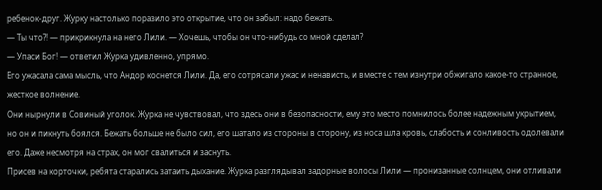ребенок-друг. Журку настолько поразило это открытие, что он забыл: надо бежать.
— Ты что?! — прикрикнула на него Лили. — Хочешь, чтобы он что-нибудь со мной сделал?
— Упаси Бог! — ответил Журка удивленно, упрямо.
Его ужасала сама мысль, что Андор коснется Лили. Да, его сотрясали ужас и ненависть, и вместе с тем изнутри обжигало какое-то странное, жесткое волнение.
Они нырнули в Совиный уголок. Журка не чувствовал, что здесь они в безопасности, ему это место помнилось более надежным укрытием, но он и пикнуть боялся. Бежать больше не было сил, его шатало из стороны в сторону, из носа шла кровь, слабость и сонливость одолевали его. Даже несмотря на страх, он мог свалиться и заснуть.
Присев на корточки, ребята старались затаить дыхание. Журка разглядывал задорные волосы Лили — пронизанные солнцем, они отливали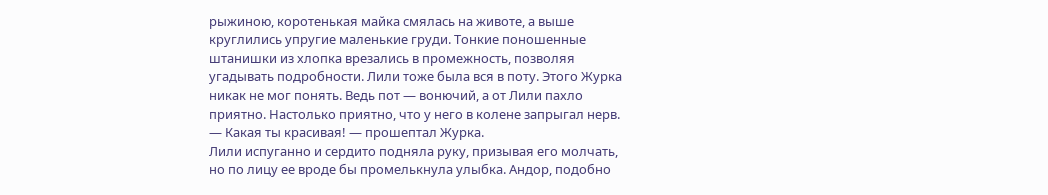рыжиною, коротенькая майка смялась на животе, а выше круглились упругие маленькие груди. Тонкие поношенные штанишки из хлопка врезались в промежность, позволяя угадывать подробности. Лили тоже была вся в поту. Этого Журка никак не мог понять. Ведь пот — вонючий, а от Лили пахло приятно. Настолько приятно, что у него в колене запрыгал нерв.
— Какая ты красивая! — прошептал Журка.
Лили испуганно и сердито подняла руку, призывая его молчать, но по лицу ее вроде бы промелькнула улыбка. Андор, подобно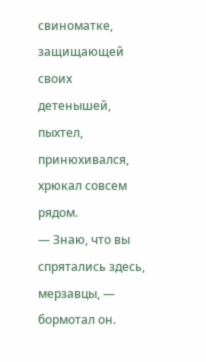свиноматке, защищающей своих детенышей, пыхтел, принюхивался, хрюкал совсем рядом.
— Знаю, что вы спрятались здесь, мерзавцы, — бормотал он.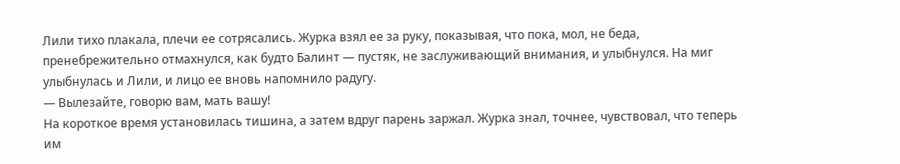Лили тихо плакала, плечи ее сотрясались. Журка взял ее за руку, показывая, что пока, мол, не беда, пренебрежительно отмахнулся, как будто Балинт — пустяк, не заслуживающий внимания, и улыбнулся. На миг улыбнулась и Лили, и лицо ее вновь напомнило радугу.
— Вылезайте, говорю вам, мать вашу!
На короткое время установилась тишина, а затем вдруг парень заржал. Журка знал, точнее, чувствовал, что теперь им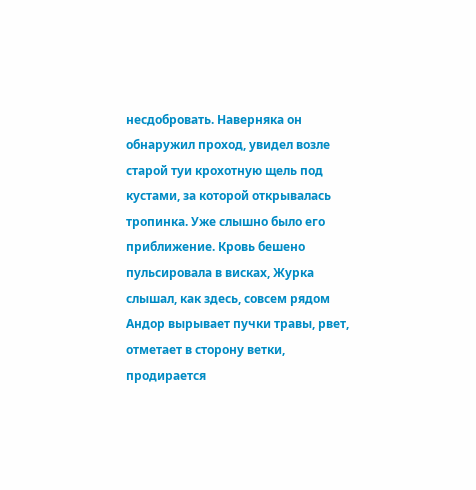несдобровать. Наверняка он обнаружил проход, увидел возле старой туи крохотную щель под кустами, за которой открывалась тропинка. Уже слышно было его приближение. Кровь бешено пульсировала в висках, Журка слышал, как здесь, совсем рядом Андор вырывает пучки травы, рвет, отметает в сторону ветки, продирается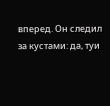вперед. Он следил за кустами: да, туи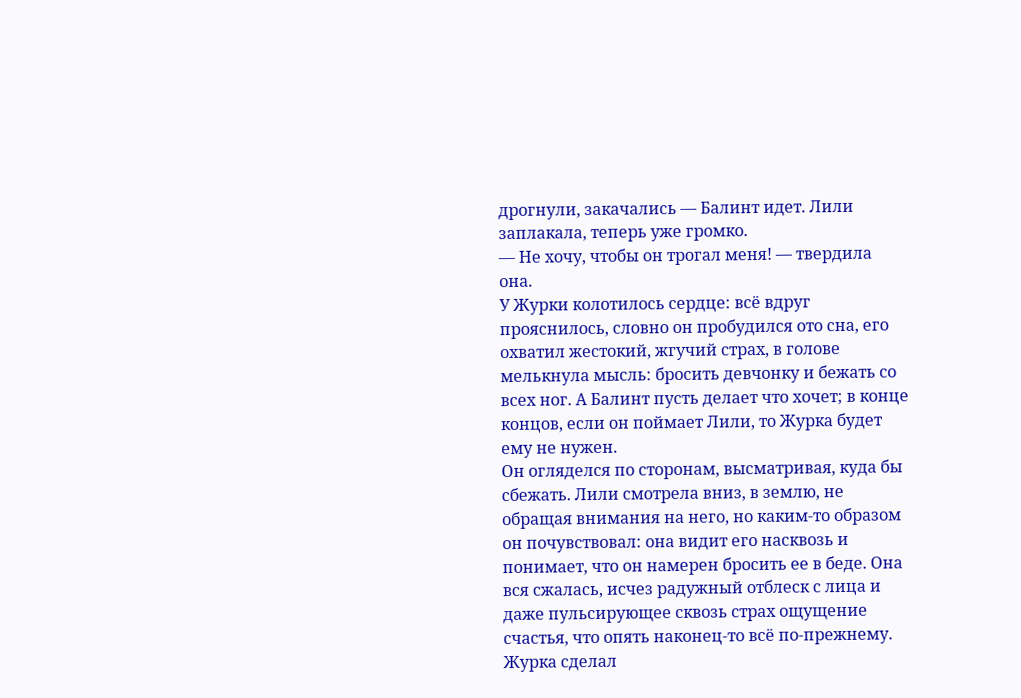дрогнули, закачались — Балинт идет. Лили заплакала, теперь уже громко.
— Не хочу, чтобы он трогал меня! — твердила она.
У Журки колотилось сердце: всё вдруг прояснилось, словно он пробудился ото сна, его охватил жестокий, жгучий страх, в голове мелькнула мысль: бросить девчонку и бежать со всех ног. А Балинт пусть делает что хочет; в конце концов, если он поймает Лили, то Журка будет ему не нужен.
Он огляделся по сторонам, высматривая, куда бы сбежать. Лили смотрела вниз, в землю, не обращая внимания на него, но каким-то образом он почувствовал: она видит его насквозь и понимает, что он намерен бросить ее в беде. Она вся сжалась, исчез радужный отблеск с лица и даже пульсирующее сквозь страх ощущение счастья, что опять наконец-то всё по-прежнему. Журка сделал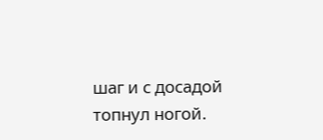шаг и с досадой топнул ногой.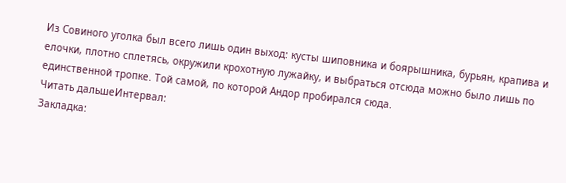Из Совиного уголка был всего лишь один выход: кусты шиповника и боярышника, бурьян, крапива и елочки, плотно сплетясь, окружили крохотную лужайку, и выбраться отсюда можно было лишь по единственной тропке. Той самой, по которой Андор пробирался сюда.
Читать дальшеИнтервал:
Закладка: